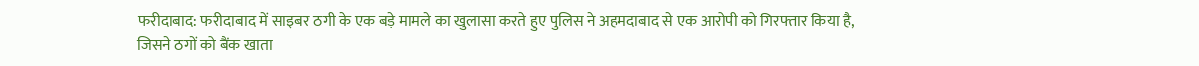फरीदाबाद: फरीदाबाद में साइबर ठगी के एक बड़े मामले का खुलासा करते हुए पुलिस ने अहमदाबाद से एक आरोपी को गिरफ्तार किया है, जिसने ठगों को बैंक खाता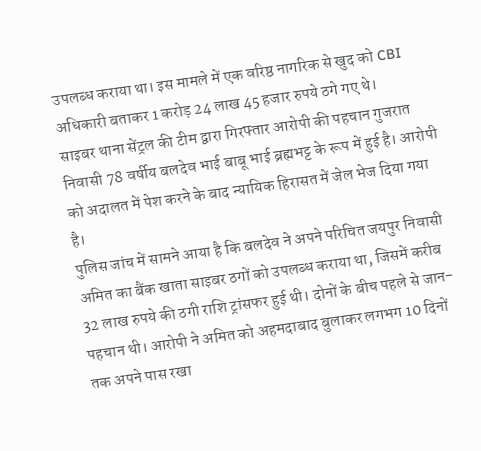उपलब्ध कराया था। इस मामले में एक वरिष्ठ नागरिक से खुद को CBI अधिकारी बताकर 1 करोड़ 24 लाख 45 हजार रुपये ठगे गए थे।
साइबर थाना सेंट्रल की टीम द्वारा गिरफ्तार आरोपी की पहचान गुजरात निवासी 78 वर्षीय बलदेव भाई बाबू भाई ब्रह्मभट्ट के रूप में हुई है। आरोपी को अदालत में पेश करने के बाद न्यायिक हिरासत में जेल भेज दिया गया है।
पुलिस जांच में सामने आया है कि बलदेव ने अपने परिचित जयपुर निवासी अमित का बैंक खाता साइबर ठगों को उपलब्ध कराया था, जिसमें करीब 32 लाख रुपये की ठगी राशि ट्रांसफर हुई थी। दोनों के बीच पहले से जान-पहचान थी। आरोपी ने अमित को अहमदाबाद बुलाकर लगभग 10 दिनों तक अपने पास रखा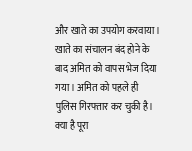और खाते का उपयोग करवाया। खाते का संचालन बंद होने के बाद अमित को वापस भेज दिया गया। अमित को पहले ही पुलिस गिरफ्तार कर चुकी है।
क्या है पूरा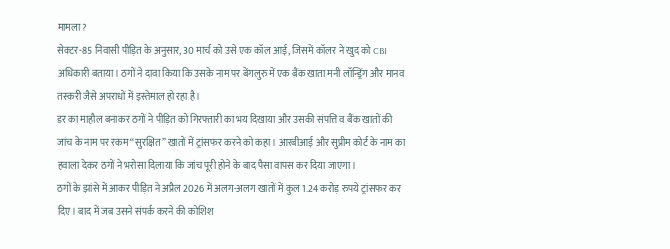मामला?
सेक्टर-85 निवासी पीड़ित के अनुसार, 30 मार्च को उसे एक कॉल आई, जिसमें कॉलर ने खुद को CBI अधिकारी बताया। ठगों ने दावा किया कि उसके नाम पर बेंगलुरु में एक बैंक खाता मनी लॉन्ड्रिंग और मानव तस्करी जैसे अपराधों में इस्तेमाल हो रहा है।
डर का माहौल बनाकर ठगों ने पीड़ित को गिरफ्तारी का भय दिखाया और उसकी संपत्ति व बैंक खातों की जांच के नाम पर रकम “सुरक्षित” खातों में ट्रांसफर करने को कहा। आरबीआई और सुप्रीम कोर्ट के नाम का हवाला देकर ठगों ने भरोसा दिलाया कि जांच पूरी होने के बाद पैसा वापस कर दिया जाएगा।
ठगों के झांसे में आकर पीड़ित ने अप्रैल 2026 में अलग-अलग खातों में कुल 1.24 करोड़ रुपये ट्रांसफर कर दिए। बाद में जब उसने संपर्क करने की कोशिश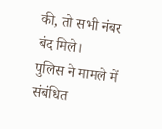की, तो सभी नंबर बंद मिले।
पुलिस ने मामले में संबंधित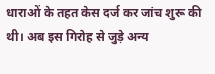धाराओं के तहत केस दर्ज कर जांच शुरू की थी। अब इस गिरोह से जुड़े अन्य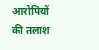आरोपियों की तलाश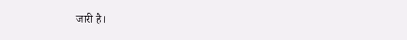जारी है।